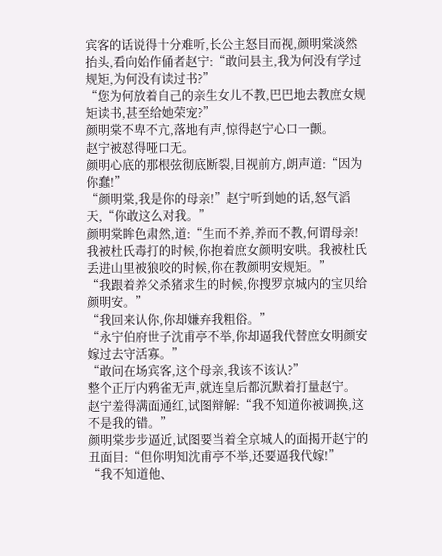宾客的话说得十分难听,长公主怒目而视,颜明棠淡然抬头,看向始作俑者赵宁:“敢问县主,我为何没有学过规矩,为何没有读过书?”
“您为何放着自己的亲生女儿不教,巴巴地去教庶女规矩读书,甚至给她荣宠?”
颜明棠不卑不亢,落地有声,惊得赵宁心口一颤。
赵宁被怼得哑口无。
颜明心底的那根弦彻底断裂,目视前方,朗声道:“因为你蠢!”
“颜明棠,我是你的母亲!”赵宁听到她的话,怒气滔天,“你敢这么对我。”
颜明棠眸色肃然,道:“生而不养,养而不教,何谓母亲!我被杜氏毒打的时候,你抱着庶女颜明安哄。我被杜氏丢进山里被狼咬的时候,你在教颜明安规矩。”
“我跟着养父杀猪求生的时候,你搜罗京城内的宝贝给颜明安。”
“我回来认你,你却嫌弃我粗俗。”
“永宁伯府世子沈甫亭不举,你却逼我代替庶女明颜安嫁过去守活寡。”
“敢问在场宾客,这个母亲,我该不该认?”
整个正厅内鸦雀无声,就连皇后都沉默着打量赵宁。
赵宁羞得满面通红,试图辩解:“我不知道你被调换,这不是我的错。”
颜明棠步步逼近,试图要当着全京城人的面揭开赵宁的丑面目:“但你明知沈甫亭不举,还要逼我代嫁!”
“我不知道他、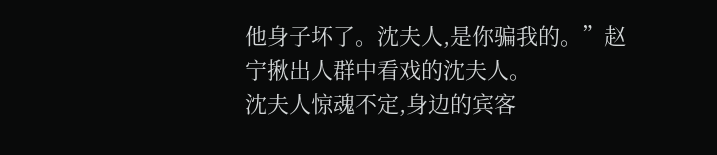他身子坏了。沈夫人,是你骗我的。”赵宁揪出人群中看戏的沈夫人。
沈夫人惊魂不定,身边的宾客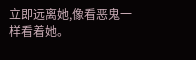立即远离她,像看恶鬼一样看着她。